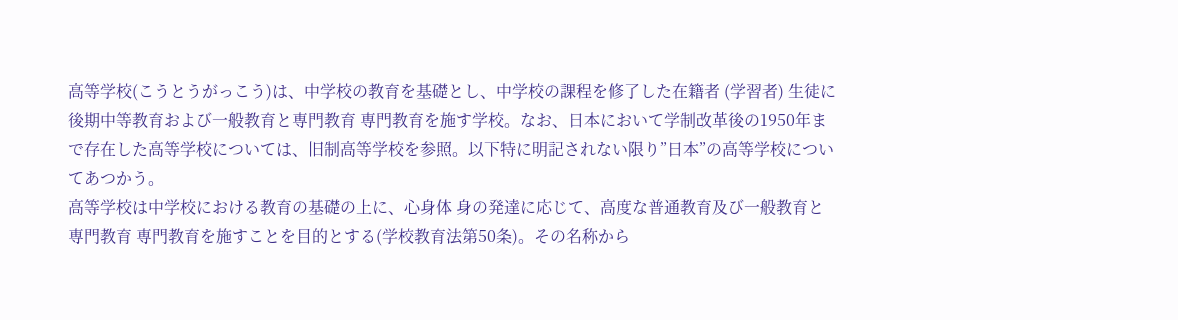高等学校(こうとうがっこう)は、中学校の教育を基礎とし、中学校の課程を修了した在籍者 (学習者) 生徒に後期中等教育および一般教育と専門教育 専門教育を施す学校。なお、日本において学制改革後の1950年まで存在した高等学校については、旧制高等学校を参照。以下特に明記されない限り”日本”の高等学校についてあつかう。
高等学校は中学校における教育の基礎の上に、心身体 身の発達に応じて、高度な普通教育及び一般教育と専門教育 専門教育を施すことを目的とする(学校教育法第50条)。その名称から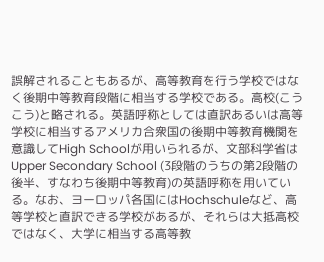誤解されることもあるが、高等教育を行う学校ではなく後期中等教育段階に相当する学校である。高校(こうこう)と略される。英語呼称としては直訳あるいは高等学校に相当するアメリカ合衆国の後期中等教育機関を意識してHigh Schoolが用いられるが、文部科学省は Upper Secondary School (3段階のうちの第2段階の後半、すなわち後期中等教育)の英語呼称を用いている。なお、ヨーロッパ各国にはHochschuleなど、高等学校と直訳できる学校があるが、それらは大抵高校ではなく、大学に相当する高等教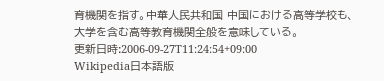育機関を指す。中華人民共和国 中国における高等学校も、大学を含む高等教育機関全般を意味している。
更新日時:2006-09-27T11:24:54+09:00
Wikipedia日本語版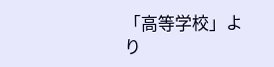「高等学校」より